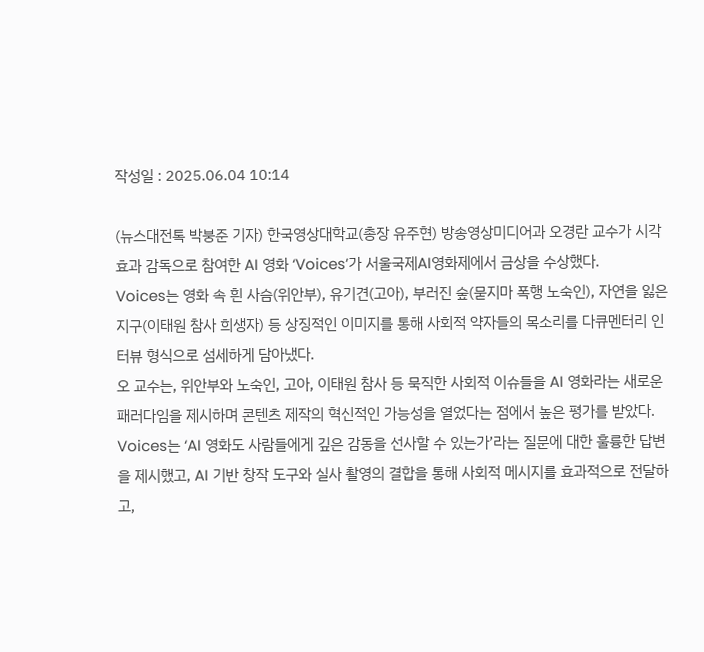작성일 : 2025.06.04 10:14

(뉴스대전톡 박붕준 기자) 한국영상대학교(총장 유주현) 방송영상미디어과 오경란 교수가 시각효과 감독으로 참여한 AI 영화 ‘Voices’가 서울국제AI영화제에서 금상을 수상했다.
Voices는 영화 속 흰 사슴(위안부), 유기견(고아), 부러진 숲(묻지마 폭행 노숙인), 자연을 잃은 지구(이태원 참사 희생자) 등 상징적인 이미지를 통해 사회적 약자들의 목소리를 다큐멘터리 인터뷰 형식으로 섬세하게 담아냈다.
오 교수는, 위안부와 노숙인, 고아, 이태원 참사 등 묵직한 사회적 이슈들을 AI 영화라는 새로운 패러다임을 제시하며 콘텐츠 제작의 혁신적인 가능성을 열었다는 점에서 높은 평가를 받았다.
Voices는 ‘AI 영화도 사람들에게 깊은 감동을 선사할 수 있는가’라는 질문에 대한 훌륭한 답변을 제시했고, AI 기반 창작 도구와 실사 촬영의 결합을 통해 사회적 메시지를 효과적으로 전달하고,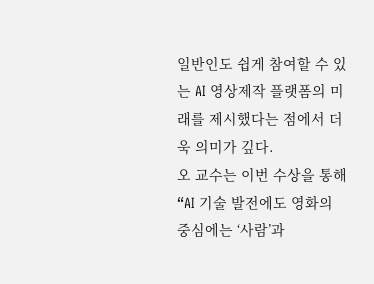일반인도 쉽게 참여할 수 있는 AI 영상제작 플랫폼의 미래를 제시했다는 점에서 더욱 의미가 깊다.
오 교수는 이번 수상을 통해 “AI 기술 발전에도 영화의 중심에는 ‘사람’과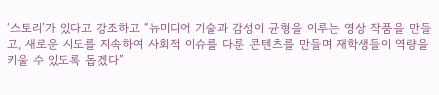‘스토리’가 있다고 강조하고 “뉴미디어 기술과 감성이 균형을 이루는 영상 작품을 만들고, 새로운 시도를 지속하여 사회적 이슈를 다룬 콘텐츠를 만들며 재학생들이 역량을 키울 수 있도록 돕겠다”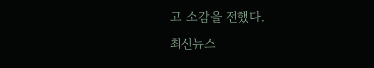고 소감을 전했다.
최신뉴스